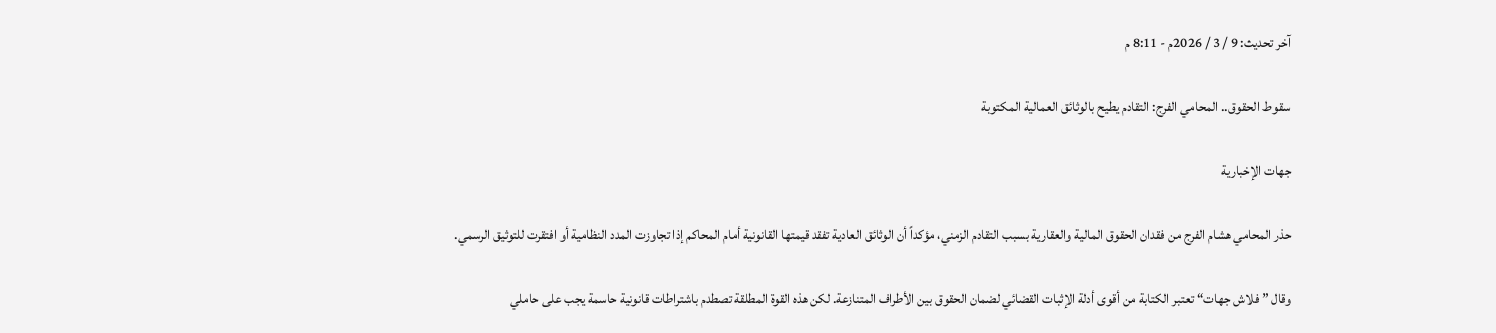آخر تحديث: 9 / 3 / 2026م - 8:11 م

سقوط الحقوق.. المحامي الفرج: التقادم يطيح بالوثائق العمالية المكتوبة

جهات الإخبارية

حذر المحامي هشام الفرج من فقدان الحقوق المالية والعقارية بسبب التقادم الزمني، مؤكداً أن الوثائق العادية تفقد قيمتها القانونية أمام المحاكم إذا تجاوزت المدد النظامية أو افتقرت للتوثيق الرسمي.

وقال ”فلاش جهات“ تعتبر الكتابة من أقوى أدلة الإثبات القضائي لضمان الحقوق بين الأطراف المتنازعة. لكن هذه القوة المطلقة تصطدم باشتراطات قانونية حاسمة يجب على حاملي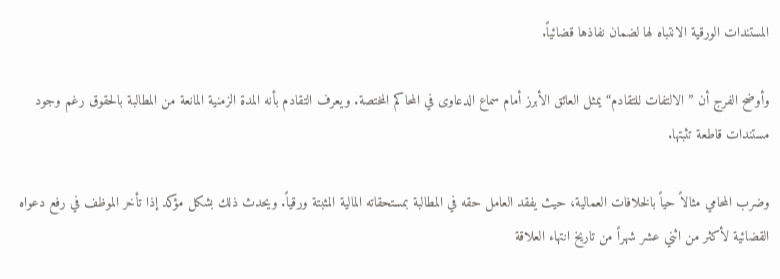المستندات الورقية الانتباه لها لضمان نفاذها قضائياً.

وأوضح الفرج أن ”الالتفات للتقادم“ يمثل العائق الأبرز أمام سماع الدعاوى في المحاكم المختصة. ويعرف التقادم بأنه المدة الزمنية المانعة من المطالبة بالحقوق رغم وجود مستندات قاطعة تثبتها.

وضرب المحامي مثالاً حياً بالخلافات العمالية، حيث يفقد العامل حقه في المطالبة بمستحقاته المالية المثبتة ورقياً. ويحدث ذلك بشكل مؤكد إذا تأخر الموظف في رفع دعواه القضائية لأكثر من اثني عشر شهراً من تاريخ انتهاء العلاقة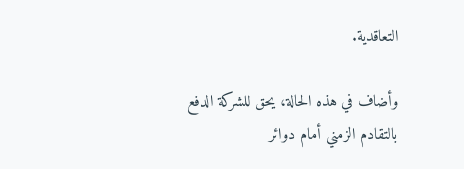التعاقدية.

وأضاف في هذه الحالة، يحق للشركة الدفع بالتقادم الزمني أمام دوائر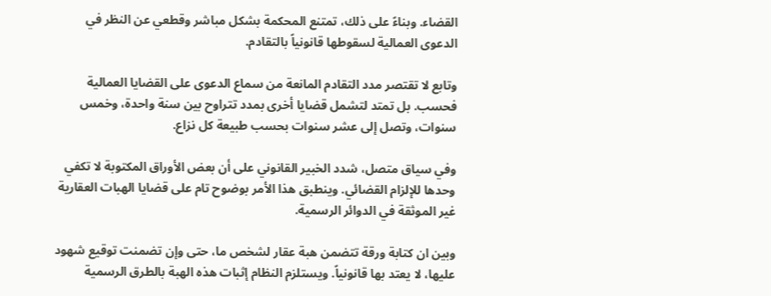القضاء. وبناءً على ذلك، تمتنع المحكمة بشكل مباشر وقطعي عن النظر في الدعوى العمالية لسقوطها قانونياً بالتقادم.

وتابع لا تقتصر مدد التقادم المانعة من سماع الدعوى على القضايا العمالية فحسب. بل تمتد لتشمل قضايا أخرى بمدد تتراوح بين سنة واحدة، وخمس سنوات، وتصل إلى عشر سنوات بحسب طبيعة كل نزاع.

وفي سياق متصل، شدد الخبير القانوني على أن بعض الأوراق المكتوبة لا تكفي وحدها للإلزام القضائي. وينطبق هذا الأمر بوضوح تام على قضايا الهبات العقارية غير الموثقة في الدوائر الرسمية.

وبين ان كتابة ورقة تتضمن هبة عقار لشخص ما، حتى وإن تضمنت توقيع شهود عليها، لا يعتد بها قانونياً. ويستلزم النظام إثبات هذه الهبة بالطرق الرسمية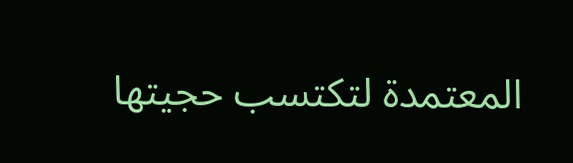المعتمدة لتكتسب حجيتها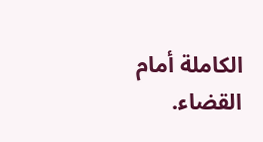الكاملة أمام القضاء.